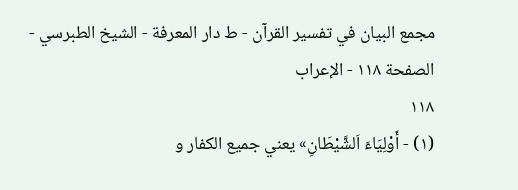مجمع البيان في تفسير القرآن - ط دار المعرفة - الشيخ الطبرسي - الصفحة ١١٨ - الإعراب
١١٨
(١) - أَوْلِيَاءَ اَلشَّيْطَانِ» يعني جميع الكفار و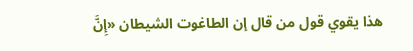هذا يقوي قول من قال إن الطاغوت الشيطان «إِنَّ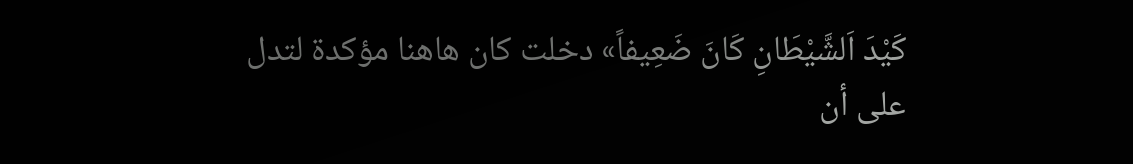كَيْدَ اَلشَّيْطَانِ كَانَ ضَعِيفاً» دخلت كان هاهنا مؤكدة لتدل على أن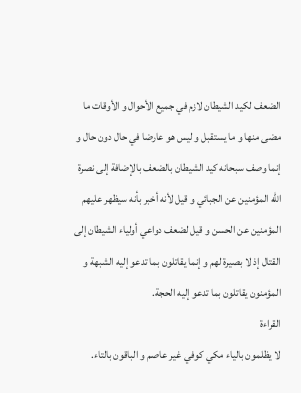الضعف لكيد الشيطان لازم في جميع الأحوال و الأوقات ما مضى منها و ما يستقبل و ليس هو عارضا في حال دون حال و إنما وصف سبحانه كيد الشيطان بالضعف بالإضافة إلى نصرة الله المؤمنين عن الجبائي و قيل لأنه أخبر بأنه سيظهر عليهم المؤمنين عن الحسن و قيل لضعف دواعي أولياء الشيطان إلى القتال إذ لا بصيرة لهم و إنما يقاتلون بما تدعو إليه الشبهة و المؤمنون يقاتلون بما تدعو إليه الحجة.
القراءة
لا يظلمون بالياء مكي كوفي غير عاصم و الباقون بالتاء.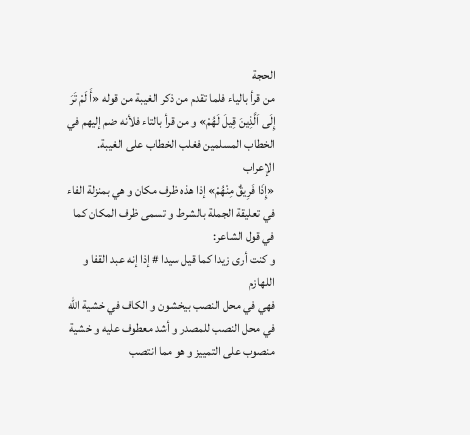الحجة
من قرأ بالياء فلما تقدم من ذكر الغيبة من قوله «أَ لَمْ تَرَ إِلَى اَلَّذِينَ قِيلَ لَهُمْ» و من قرأ بالتاء فلأنه ضم إليهم في الخطاب المسلمين فغلب الخطاب على الغيبة.
الإعراب
«إِذَا فَرِيقٌ مِنْهُمْ» إذا هذه ظرف مكان و هي بمنزلة الفاء في تعليقة الجملة بالشرط و تسمى ظرف المكان كما في قول الشاعر:
و كنت أرى زيدا كما قيل سيدا # إذا إنه عبد القفا و اللهازم
فهي في محل النصب بيخشون و الكاف في خشية الله في محل النصب للمصدر و أشد معطوف عليه و خشية منصوب على التمييز و هو مما انتصب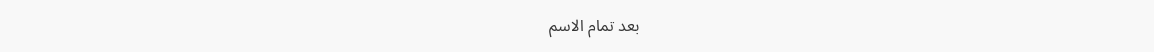بعد تمام الاسم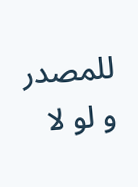للمصدر و لو لا